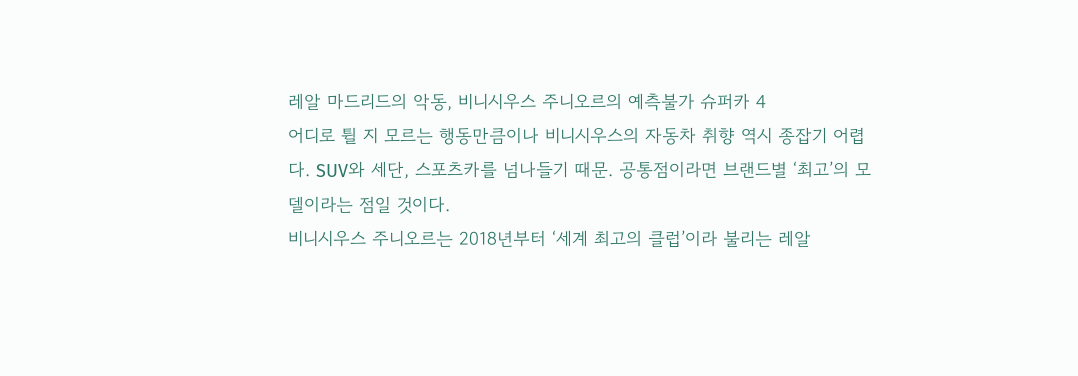레알 마드리드의 악동, 비니시우스 주니오르의 예측불가 슈퍼카 4
어디로 튈 지 모르는 행동만큼이나 비니시우스의 자동차 취향 역시 종잡기 어렵다. SUV와 세단, 스포츠카를 넘나들기 때문. 공통점이라면 브랜드별 ‘최고’의 모델이라는 점일 것이다.
비니시우스 주니오르는 2018년부터 ‘세계 최고의 클럽’이라 불리는 레알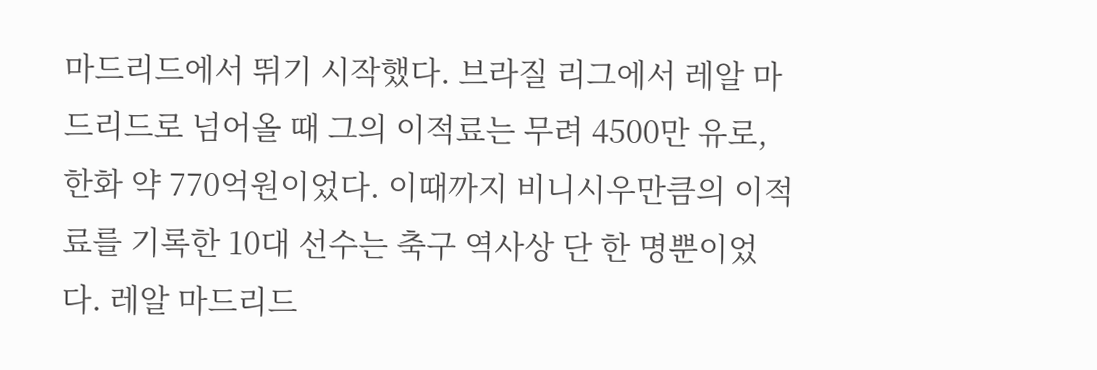마드리드에서 뛰기 시작했다. 브라질 리그에서 레알 마드리드로 넘어올 때 그의 이적료는 무려 4500만 유로, 한화 약 770억원이었다. 이때까지 비니시우만큼의 이적료를 기록한 10대 선수는 축구 역사상 단 한 명뿐이었다. 레알 마드리드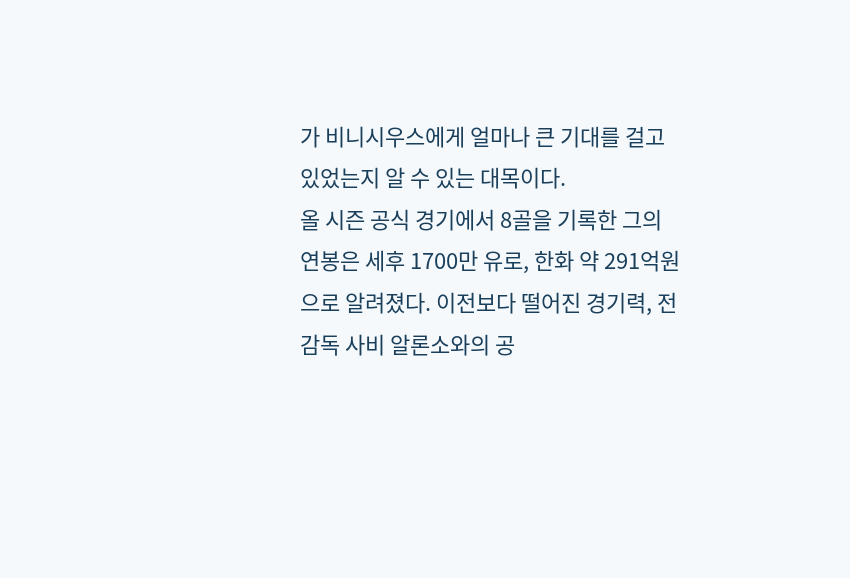가 비니시우스에게 얼마나 큰 기대를 걸고 있었는지 알 수 있는 대목이다.
올 시즌 공식 경기에서 8골을 기록한 그의 연봉은 세후 1700만 유로, 한화 약 291억원으로 알려졌다. 이전보다 떨어진 경기력, 전 감독 사비 알론소와의 공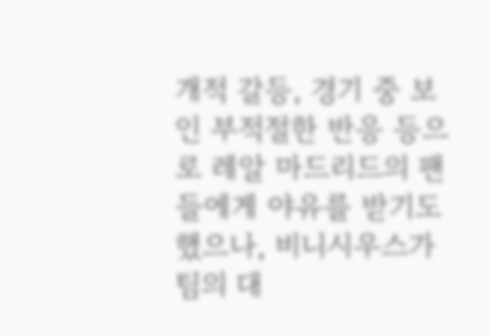개적 갈등, 경기 중 보인 부적절한 반응 등으로 레알 마드리드의 팬들에게 야유를 받기도 했으나, 비니시우스가 팀의 대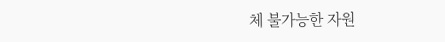체 불가능한 자원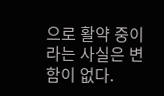으로 활약 중이라는 사실은 변함이 없다.